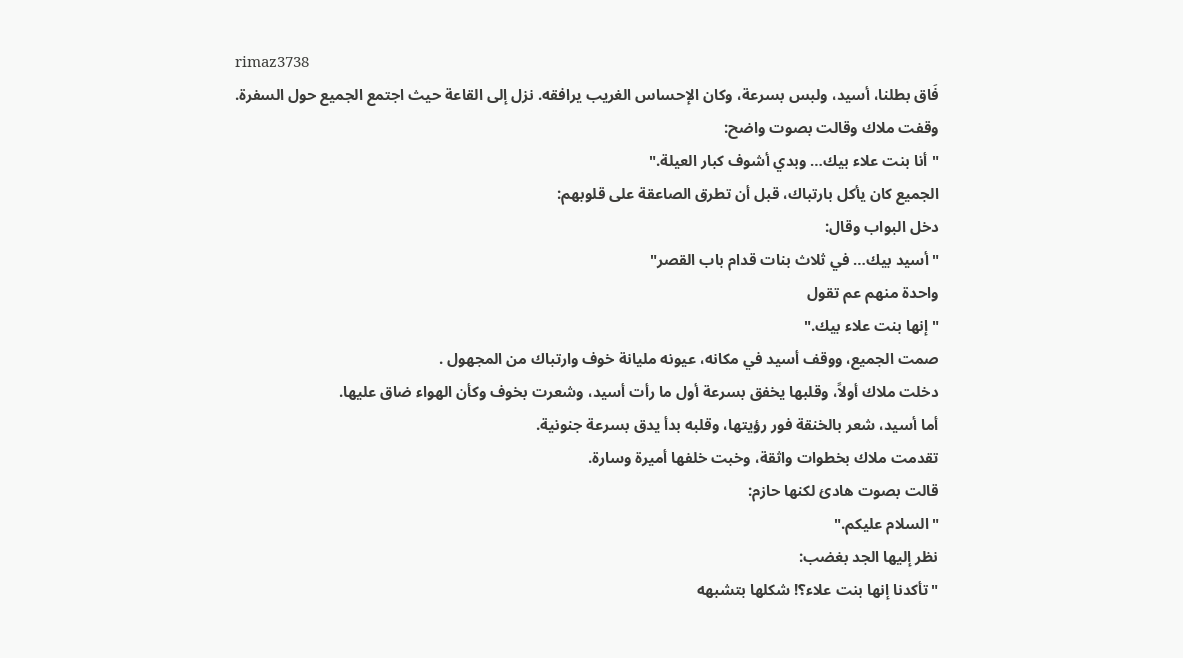rimaz3738
فَاق بطلنا، أسيد، ولبس بسرعة، وكان الإحساس الغريب يرافقه. نزل إلى القاعة حيث اجتمع الجميع حول السفرة.
وقفت ملاك وقالت بصوت واضح:
"أنا بنت علاء بيك… وبدي أشوف كبار العيلة."
الجميع كان يأكل بارتباك، قبل أن تطرق الصاعقة على قلوبهم:
دخل البواب وقال:
"أسيد بيك… في ثلاث بنات قدام باب القصر"
واحدة منهم عم تقول
"إنها بنت علاء بيك."
صمت الجميع، ووقف أسيد في مكانه، عيونه مليانة خوف وارتباك من المجهول .
دخلت ملاك أولاً، وقلبها يخفق بسرعة أول ما رأت أسيد، وشعرت بخوف وكأن الهواء ضاق عليها.
أما أسيد، شعر بالخنقة فور رؤيتها، وقلبه بدأ يدق بسرعة جنونية.
تقدمت ملاك بخطوات واثقة، وخبت خلفها أميرة وسارة.
قالت بصوت هادئ لكنها حازم:
"السلام عليكم."
نظر إليها الجد بغضب:
"تأكدنا إنها بنت علاء؟! شكلها بتشبهه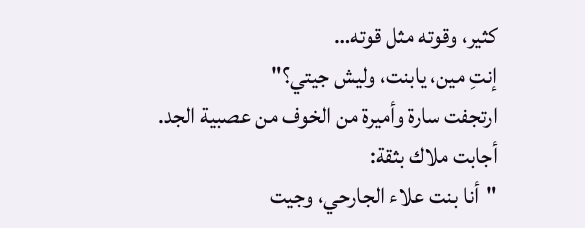كثير، وقوته مثل قوته…
إنتِ مين، يابنت، وليش جيتي؟"
ارتجفت سارة وأميرة من الخوف من عصبية الجد.
أجابت ملاك بثقة:
"أنا بنت علاء الجارحي، وجيت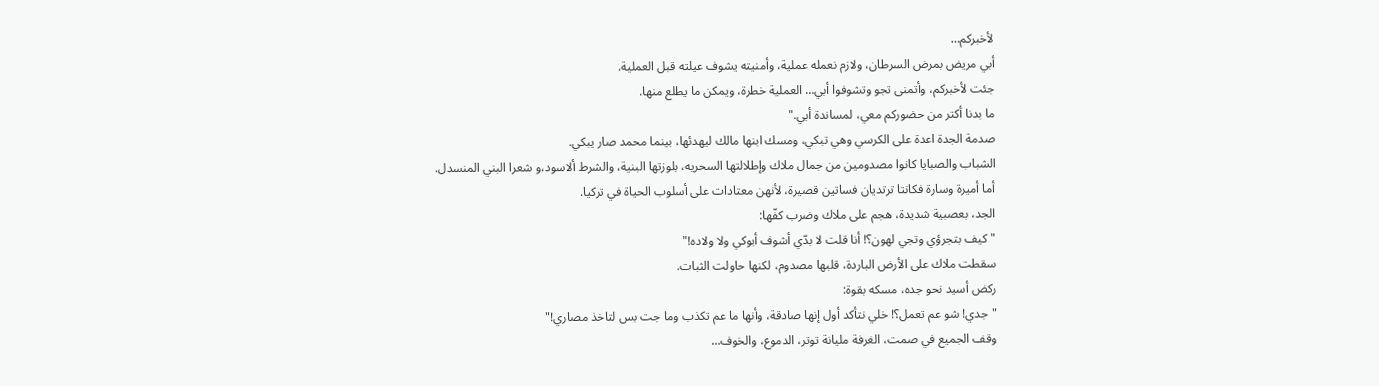لأخبركم…
أبي مريض بمرض السرطان، ولازم نعمله عملية، وأمنيته يشوف عيلته قبل العملية.
جئت لأخبركم، وأتمنى تجو وتشوفوا أبي… العملية خطرة، ويمكن ما يطلع منها.
ما بدنا أكتر من حضوركم معي، لمساندة أبي."
صدمة الجدة اعدة على الكرسي وهي تبكي، ومسك ابنها مالك ليهدئها، بينما محمد صار يبكي.
الشباب والصبايا كانوا مصدومين من جمال ملاك وإطلالتها السحريه، بلوزتها البنية، والشرط ألاسود،و شعرا البني المنسدل.
أما أميرة وسارة فكانتا ترتديان فساتين قصيرة، لأنهن معتادات على أسلوب الحياة في تركيا.
الجد، بعصبية شديدة، هجم على ملاك وضرب كفّها:
"كيف بتجرؤي وتجي لهون؟! أنا قلت لا بدّي أشوف أبوكي ولا ولاده!"
سقطت ملاك على الأرض الباردة، قلبها مصدوم، لكنها حاولت الثبات.
ركض أسيد نحو جده، مسكه بقوة:
"جدي! شو عم تعمل؟! خلي نتأكد أول إنها صادقة، وأنها ما عم تكذب وما جت بس لتاخذ مصاري!"
وقف الجميع في صمت، الغرفة مليانة توتر، الدموع، والخوف…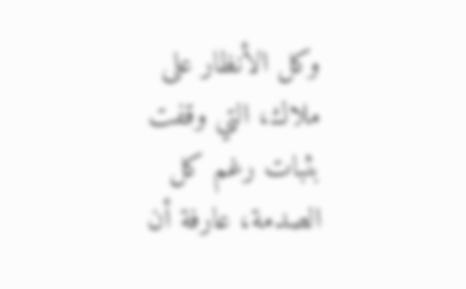وكل الأنظار على ملاك، التي وقفت بثبات رغم كل الصدمة، عارفة أن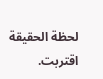لحظة الحقيقة اقتربت.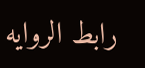رابط الروايه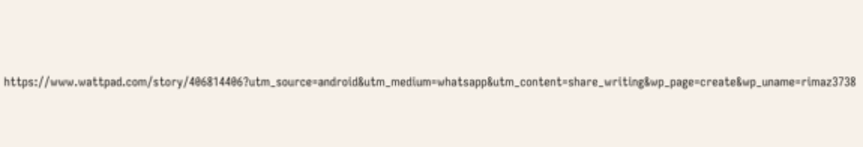https://www.wattpad.com/story/406814406?utm_source=android&utm_medium=whatsapp&utm_content=share_writing&wp_page=create&wp_uname=rimaz3738